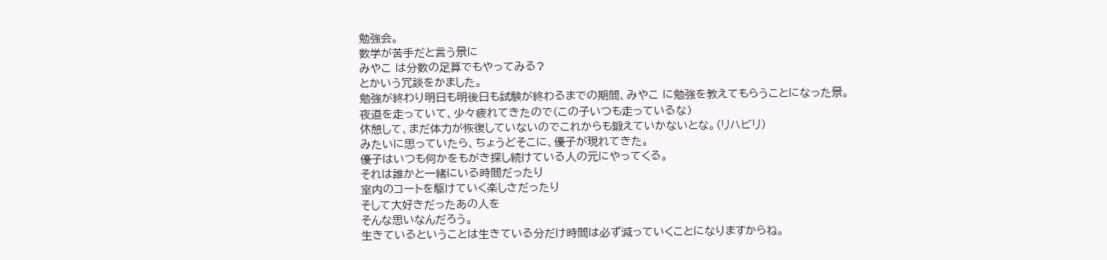勉強会。
数学が苦手だと言う景に
みやこ は分数の足算でもやってみる?
とかいう冗談をかました。
勉強が終わり明日も明後日も試験が終わるまでの期間、みやこ に勉強を教えてもらうことになった景。
夜道を走っていて、少々疲れてきたので(この子いつも走っているな)
休憩して、まだ体力が恢復していないのでこれからも鍛えていかないとな。(リハビリ)
みたいに思っていたら、ちょうどそこに、優子が現れてきた。
優子はいつも何かをもがき探し続けている人の元にやってくる。
それは誰かと一緒にいる時間だったり
室内のコートを駆けていく楽しさだったり
そして大好きだったあの人を
そんな思いなんだろう。
生きているということは生きている分だけ時間は必ず減っていくことになりますからね。